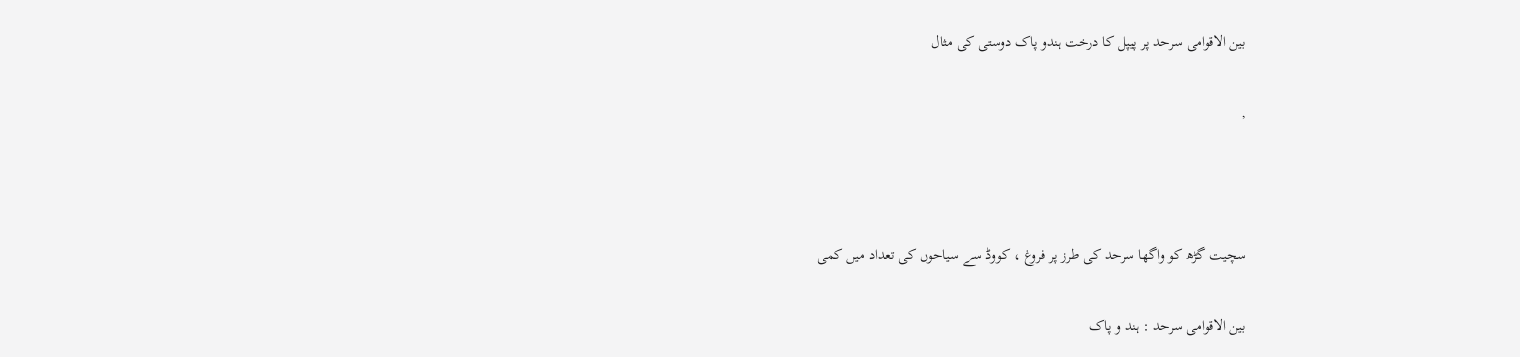بین الاقوامی سرحد پر پیپل کا درخت ہندو پاک دوستی کی مثال

,



سچیت گڑھ کو واگھا سرحد کی طرز پر فروغ ، کووڈ سے سیاحوں کی تعداد میں کمی

بین الاقوامی سرحد : ہند و پاک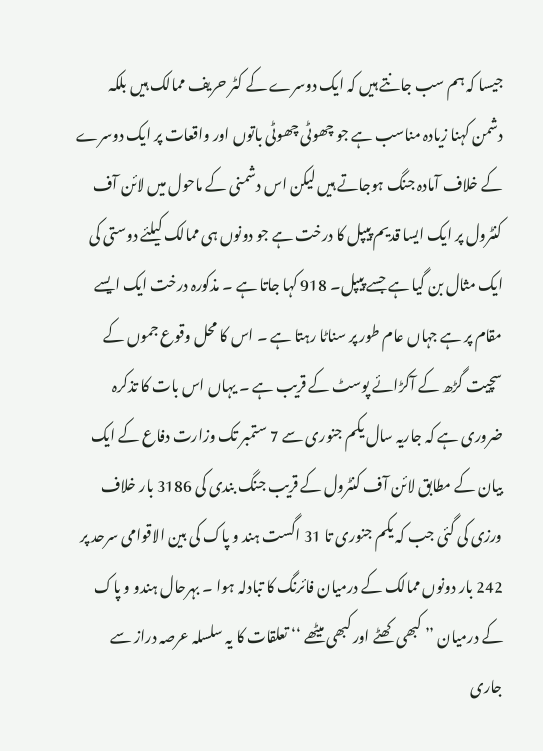جیسا کہ ہم سب جانتے ہیں کہ ایک دوسرے کے کٹر حریف ممالک ہیں بلکہ دشمن کہنا زیادہ مناسب ہے جو چھوٹی چھوٹی باتوں اور واقعات پر ایک دوسرے کے خلاف آمادہ جنگ ہوجاتے ہیں لیکن اس دشمنی کے ماحول میں لائن آف کنٹرول پر ایک ایسا قدیم پیپل کا درخت ہے جو دونوں ہی ممالک کیلئے دوستی کی ایک مثال بن گیا ہے جسے پیپل۔ 918 کہا جاتا ہے ۔ مذکورہ درخت ایک ایسے مقام پر ہے جہاں عام طور پر سناٹا رہتا ہے ۔ اس کا محل وقوع جموں کے سچیت گڑھ کے آکڑائے پوسٹ کے قریب ہے ۔ یہاں اس بات کا تذکرہ ضروری ہے کہ جاریہ سال یکم جنوری سے 7 ستمبر تک وزارت دفاع کے ایک بیان کے مطابق لائن آف کنٹرول کے قریب جنگ بندی کی 3186 بار خلاف ورزی کی گئی جب کہ یکم جنوری تا 31 اگست ہند و پاک کی بین الاقوامی سرحد پر 242 بار دونوں ممالک کے درمیان فائرنگ کا تبادلہ ہوا ۔ بہرحال ہندو و پاک کے درمیان ’’ کبھی کھٹے اور کبھی میٹھے ‘‘ تعلقات کا یہ سلسلہ عرصہ دراز سے جاری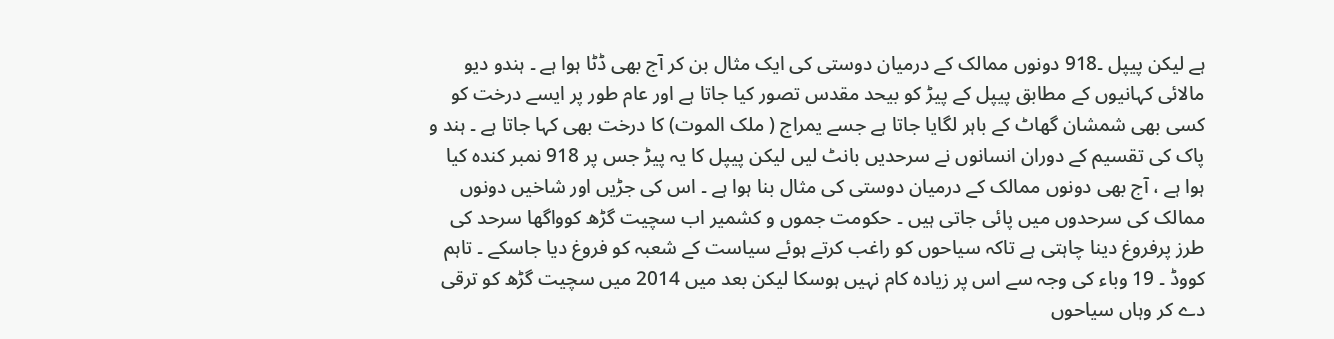ہے لیکن پیپل ۔918 دونوں ممالک کے درمیان دوستی کی ایک مثال بن کر آج بھی ڈٹا ہوا ہے ۔ ہندو دیو مالائی کہانیوں کے مطابق پیپل کے پیڑ کو بیحد مقدس تصور کیا جاتا ہے اور عام طور پر ایسے درخت کو کسی بھی شمشان گھاٹ کے باہر لگایا جاتا ہے جسے یمراج ( ملک الموت) کا درخت بھی کہا جاتا ہے ۔ ہند و پاک کی تقسیم کے دوران انسانوں نے سرحدیں بانٹ لیں لیکن پیپل کا یہ پیڑ جس پر 918 نمبر کندہ کیا ہوا ہے ، آج بھی دونوں ممالک کے درمیان دوستی کی مثال بنا ہوا ہے ۔ اس کی جڑیں اور شاخیں دونوں ممالک کی سرحدوں میں پائی جاتی ہیں ۔ حکومت جموں و کشمیر اب سچیت گڑھ کوواگھا سرحد کی طرز پرفروغ دینا چاہتی ہے تاکہ سیاحوں کو راغب کرتے ہوئے سیاست کے شعبہ کو فروغ دیا جاسکے ۔ تاہم کووڈ ۔ 19 وباء کی وجہ سے اس پر زیادہ کام نہیں ہوسکا لیکن بعد میں 2014 میں سچیت گڑھ کو ترقی دے کر وہاں سیاحوں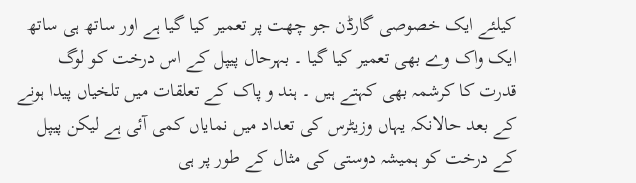کیلئے ایک خصوصی گارڈن جو چھت پر تعمیر کیا گیا ہے اور ساتھ ہی ساتھ ایک واک وے بھی تعمیر کیا گیا ۔ بہرحال پیپل کے اس درخت کو لوگ قدرت کا کرشمہ بھی کہتے ہیں ۔ ہند و پاک کے تعلقات میں تلخیاں پیدا ہونے کے بعد حالانکہ یہاں وزیٹرس کی تعداد میں نمایاں کمی آئی ہے لیکن پیپل کے درخت کو ہمیشہ دوستی کی مثال کے طور پر ہی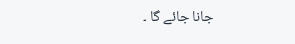جانا جائے گا ۔